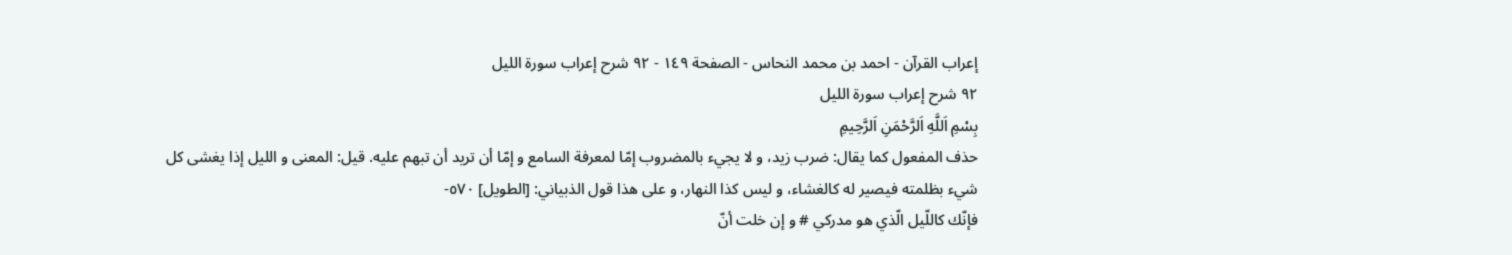إعراب القرآن - احمد بن محمد النحاس - الصفحة ١٤٩ - ٩٢ شرح إعراب سورة الليل
٩٢ شرح إعراب سورة الليل
بِسْمِ اَللَّهِ اَلرَّحْمَنِ اَلرَّحِيمِ
حذف المفعول كما يقال: ضرب زيد، و لا يجيء بالمضروب إمّا لمعرفة السامع و إمّا أن تريد أن تبهم عليه. قيل: المعنى و الليل إذا يغشى كل شيء بظلمته فيصير له كالغشاء، و ليس كذا النهار، و على هذا قول الذبياني: [الطويل] ٥٧٠-
فإنّك كاللّيل الّذي هو مدركي # و إن خلت أنّ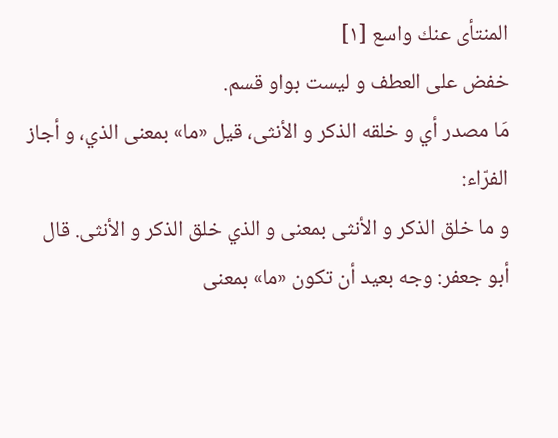المنتأى عنك واسع [١]
خفض على العطف و ليست بواو قسم.
مَا مصدر أي و خلقه الذكر و الأنثى، قيل «ما» بمعنى الذي، و أجاز الفرّاء:
و ما خلق الذكر و الأنثى بمعنى و الذي خلق الذكر و الأنثى. قال أبو جعفر: وجه بعيد أن تكون «ما» بمعنى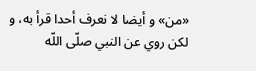«من» و أيضا لا نعرف أحدا قرأ به، و لكن روي عن النبي صلّى اللّه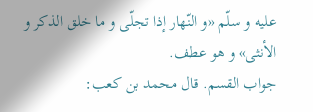عليه و سلّم «و النّهار إذا تجلّى و ما خلق الذكر و الأنثى» و هو عطف.
جواب القسم. قال محمد بن كعب: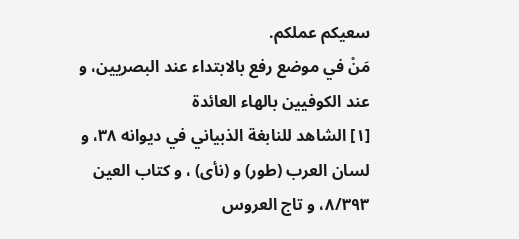سعيكم عملكم.
مَنْ في موضع رفع بالابتداء عند البصريين، و عند الكوفيين بالهاء العائدة
[١] الشاهد للنابغة الذبياني في ديوانه ٣٨، و لسان العرب (طور) و (نأى) ، و كتاب العين ٨/٣٩٣، و تاج العروس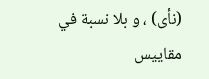(نأى) ، و بلا نسبة في مقاييس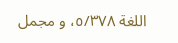اللغة ٥/٣٧٨، و مجمل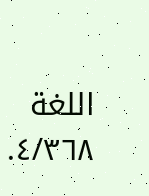اللغة ٤/٣٦٨.